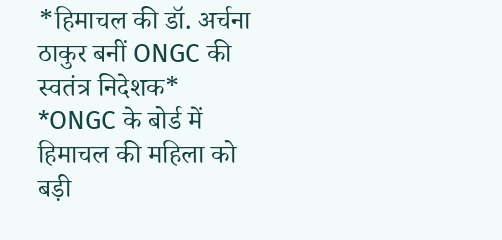*हिमाचल की डॉ. अर्चना ठाकुर बनीं ONGC की स्वतंत्र निदेशक*
*ONGC के बोर्ड में हिमाचल की महिला को बड़ी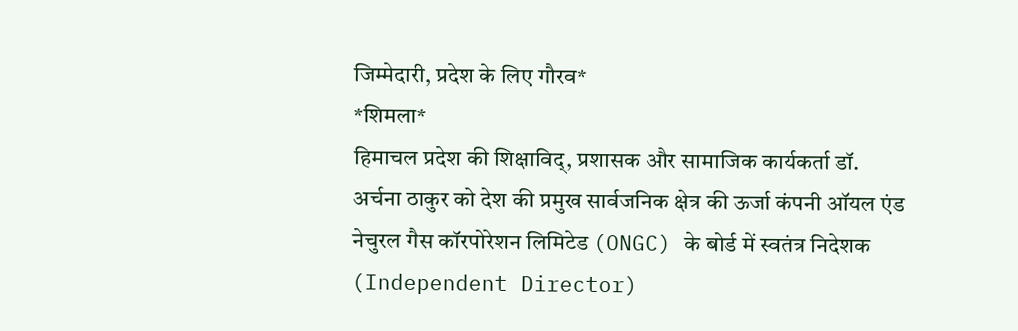जिम्मेदारी, प्रदेश के लिए गौरव*
*शिमला*
हिमाचल प्रदेश की शिक्षाविद्, प्रशासक और सामाजिक कार्यकर्ता डॉ. अर्चना ठाकुर को देश की प्रमुख सार्वजनिक क्षेत्र की ऊर्जा कंपनी ऑयल एंड नेचुरल गैस कॉरपोरेशन लिमिटेड (ONGC) के बोर्ड में स्वतंत्र निदेशक (Independent Director)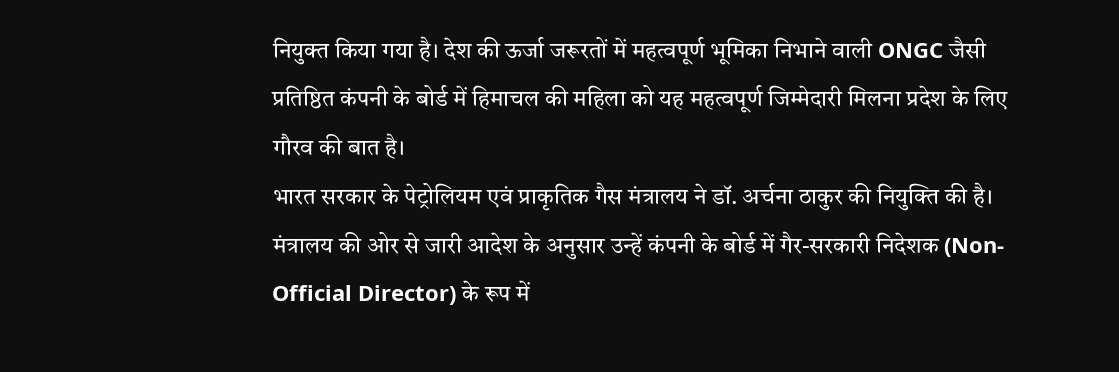नियुक्त किया गया है। देश की ऊर्जा जरूरतों में महत्वपूर्ण भूमिका निभाने वाली ONGC जैसी प्रतिष्ठित कंपनी के बोर्ड में हिमाचल की महिला को यह महत्वपूर्ण जिम्मेदारी मिलना प्रदेश के लिए गौरव की बात है।
भारत सरकार के पेट्रोलियम एवं प्राकृतिक गैस मंत्रालय ने डॉ. अर्चना ठाकुर की नियुक्ति की है। मंत्रालय की ओर से जारी आदेश के अनुसार उन्हें कंपनी के बोर्ड में गैर-सरकारी निदेशक (Non-Official Director) के रूप में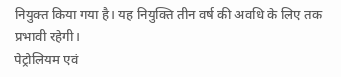नियुक्त किया गया है। यह नियुक्ति तीन वर्ष की अवधि के लिए तक प्रभावी रहेगी।
पेट्रोलियम एवं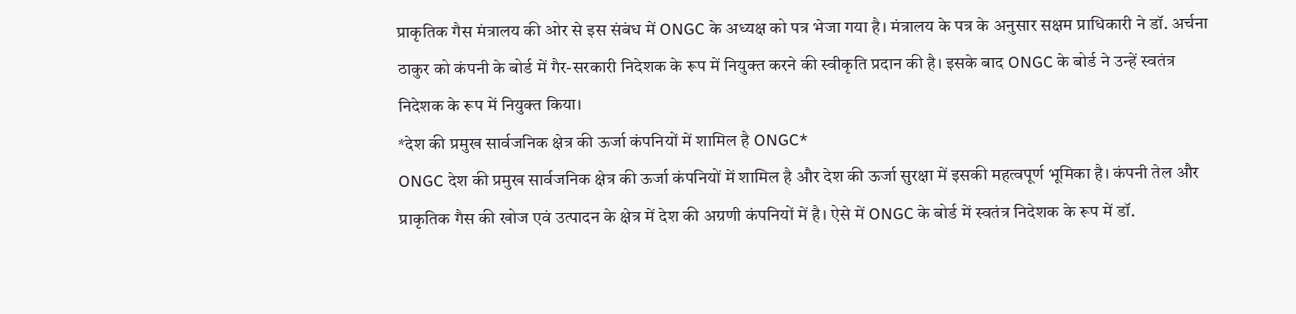प्राकृतिक गैस मंत्रालय की ओर से इस संबंध में ONGC के अध्यक्ष को पत्र भेजा गया है। मंत्रालय के पत्र के अनुसार सक्षम प्राधिकारी ने डॉ. अर्चना ठाकुर को कंपनी के बोर्ड में गैर-सरकारी निदेशक के रूप में नियुक्त करने की स्वीकृति प्रदान की है। इसके बाद ONGC के बोर्ड ने उन्हें स्वतंत्र निदेशक के रूप में नियुक्त किया।
*देश की प्रमुख सार्वजनिक क्षेत्र की ऊर्जा कंपनियों में शामिल है ONGC*
ONGC देश की प्रमुख सार्वजनिक क्षेत्र की ऊर्जा कंपनियों में शामिल है और देश की ऊर्जा सुरक्षा में इसकी महत्वपूर्ण भूमिका है। कंपनी तेल और प्राकृतिक गैस की खोज एवं उत्पादन के क्षेत्र में देश की अग्रणी कंपनियों में है। ऐसे में ONGC के बोर्ड में स्वतंत्र निदेशक के रूप में डॉ.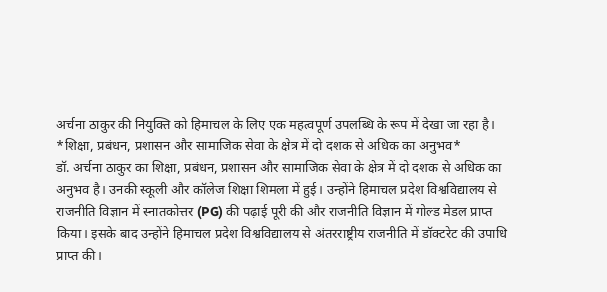अर्चना ठाकुर की नियुक्ति को हिमाचल के लिए एक महत्वपूर्ण उपलब्धि के रूप में देखा जा रहा है।
*शिक्षा, प्रबंधन, प्रशासन और सामाजिक सेवा के क्षेत्र में दो दशक से अधिक का अनुभव*
डॉ. अर्चना ठाकुर का शिक्षा, प्रबंधन, प्रशासन और सामाजिक सेवा के क्षेत्र में दो दशक से अधिक का अनुभव है। उनकी स्कूली और कॉलेज शिक्षा शिमला में हुई। उन्होंने हिमाचल प्रदेश विश्वविद्यालय से राजनीति विज्ञान में स्नातकोत्तर (PG) की पढ़ाई पूरी की और राजनीति विज्ञान में गोल्ड मेडल प्राप्त किया। इसके बाद उन्होंने हिमाचल प्रदेश विश्वविद्यालय से अंतरराष्ट्रीय राजनीति में डॉक्टरेट की उपाधि प्राप्त की।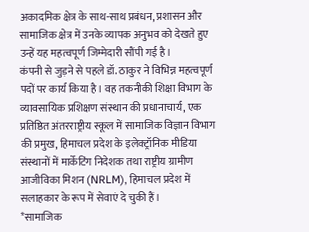अकादमिक क्षेत्र के साथ-साथ प्रबंधन, प्रशासन और सामाजिक क्षेत्र में उनके व्यापक अनुभव को देखते हुए उन्हें यह महत्वपूर्ण जिम्मेदारी सौंपी गई है।
कंपनी से जुड़ने से पहले डॉ. ठाकुर ने विभिन्न महत्वपूर्ण पदों पर कार्य किया है। वह तकनीकी शिक्षा विभाग के व्यावसायिक प्रशिक्षण संस्थान की प्रधानाचार्य, एक प्रतिष्ठित अंतरराष्ट्रीय स्कूल में सामाजिक विज्ञान विभाग की प्रमुख, हिमाचल प्रदेश के इलेक्ट्रॉनिक मीडिया संस्थानों में मार्केटिंग निदेशक तथा राष्ट्रीय ग्रामीण आजीविका मिशन (NRLM), हिमाचल प्रदेश में सलाहकार के रूप में सेवाएं दे चुकी हैं।
*सामाजिक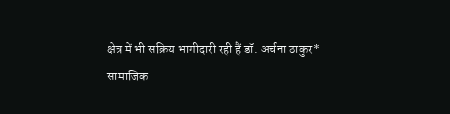क्षेत्र में भी सक्रिय भागीदारी रही हैं डॉ. अर्चना ठाकुर*
सामाजिक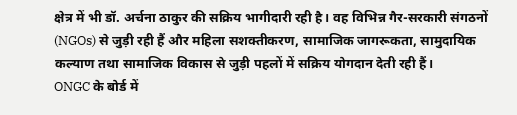क्षेत्र में भी डॉ. अर्चना ठाकुर की सक्रिय भागीदारी रही है। वह विभिन्न गैर-सरकारी संगठनों (NGOs) से जुड़ी रही हैं और महिला सशक्तीकरण, सामाजिक जागरूकता, सामुदायिक कल्याण तथा सामाजिक विकास से जुड़ी पहलों में सक्रिय योगदान देती रही हैं।
ONGC के बोर्ड में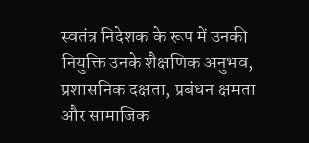स्वतंत्र निदेशक के रूप में उनकी नियुक्ति उनके शैक्षणिक अनुभव, प्रशासनिक दक्षता, प्रबंधन क्षमता और सामाजिक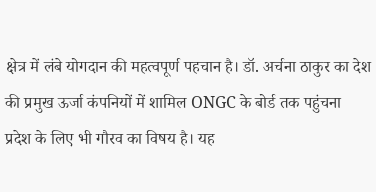क्षेत्र में लंबे योगदान की महत्वपूर्ण पहचान है। डॉ. अर्चना ठाकुर का देश की प्रमुख ऊर्जा कंपनियों में शामिल ONGC के बोर्ड तक पहुंचना प्रदेश के लिए भी गौरव का विषय है। यह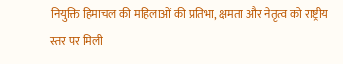नियुक्ति हिमाचल की महिलाओं की प्रतिभा, क्षमता और नेतृत्व को राष्ट्रीय स्तर पर मिली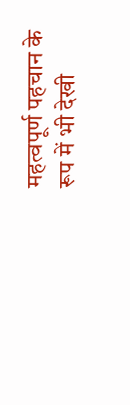महत्वपूर्ण पहचान के रूप में भी देखी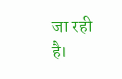जा रही है।